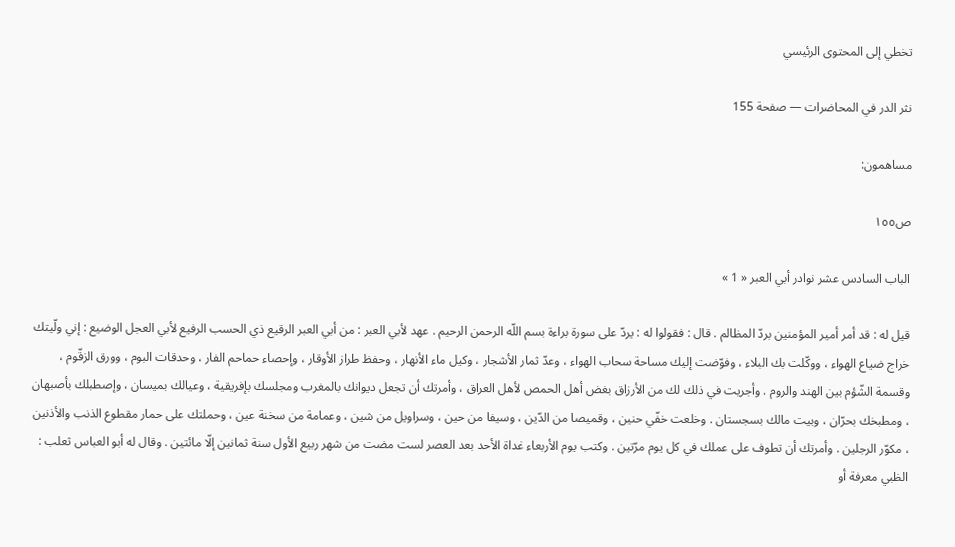تخطي إلى المحتوى الرئيسي

نثر الدر في المحاضرات — صفحة 155

مساهمون:

ص١٥٥

الباب السادس عشر نوادر أبي العبر « 1 »

قيل له : قد أمر أمير المؤمنين بردّ المظالم . قال : فقولوا له : يردّ على سورة براءة بسم اللّه الرحمن الرحيم . عهد لأبي العبر : من أبي العبر الرقيع ذي الحسب الرفيع لأبي العجل الوضيع : إني ولّيتك خراج ضياع الهواء ، ووكّلت بك البلاء ، وفوّضت إليك مساحة سحاب الهواء ، وعدّ ثمار الأشجار ، وكيل ماء الأنهار ، وحفظ طراز الأوقار ، وإحصاء حماحم الفار ، وحدقات البوم ، وورق الزقّوم ، وقسمة الشّؤم بين الهند والروم . وأجريت في ذلك لك من الأرزاق بغض أهل الحمص لأهل العراق ، وأمرتك أن تجعل ديوانك بالمغرب ومجلسك بإفريقية ، وعيالك بميسان ، وإصطبلك بأصبهان ، ومطبخك بحرّان ، وبيت مالك بسجستان . وخلعت خفّي حنين ، وقميصا من الدّين ، وسيفا من حين ، وسراويل من شين ، وعمامة من سخنة عين ، وحملتك على حمار مقطوع الذنب والأذنين ، مكوّر الرجلين . وأمرتك أن تطوف على عملك في كل يوم مرّتين . وكتب يوم الأربعاء غداة الأحد بعد العصر لست مضت من شهر ربيع الأول سنة ثمانين إلّا مائتين . وقال له أبو العباس ثعلب : الظبي معرفة أو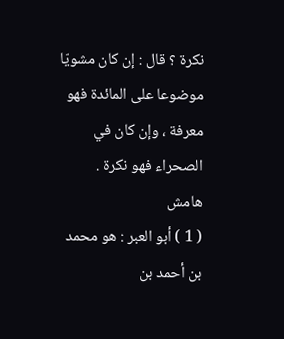نكرة ؟ قال : إن كان مشويّا موضوعا على المائدة فهو معرفة ، وإن كان في الصحراء فهو نكرة .
هامش
( 1 ) أبو العبر : هو محمد بن أحمد بن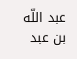عبد اللّه بن عبد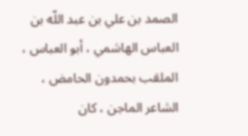الصمد بن علي بن عبد اللّه بن العباس الهاشمي ، أبو العباس ، الملقب بحمدون الحامض ، الشاعر الماجن ، كان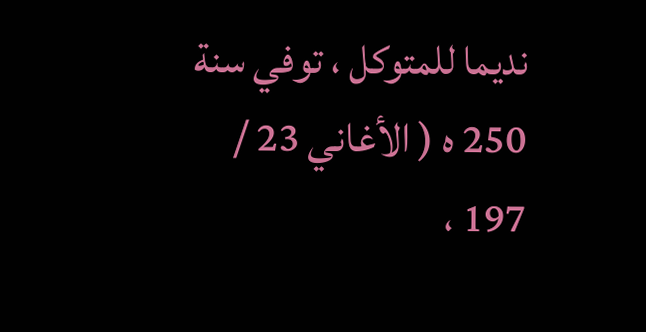نديما للمتوكل ، توفي سنة 250 ه ( الأغاني 23 / 197 ،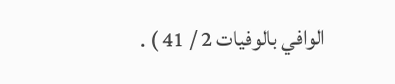الوافي بالوفيات 2 / 41 ) .